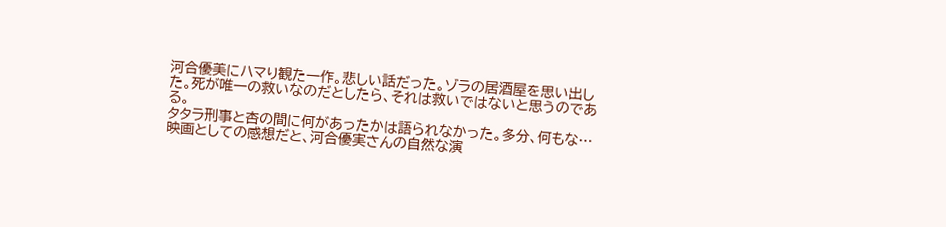河合優美にハマり観た一作。悲しい話だった。ゾラの居酒屋を思い出した。死が唯一の救いなのだとしたら、それは救いではないと思うのである。
タタラ刑事と杏の間に何があったかは語られなかった。多分、何もな…
映画としての感想だと、河合優実さんの自然な演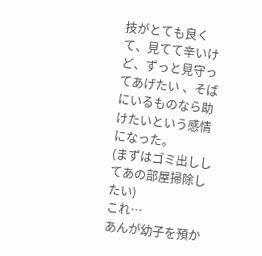技がとても良くて、見てて辛いけど、ずっと見守ってあげたい 、そばにいるものなら助けたいという感情になった。
(まずはゴミ出ししてあの部屋掃除したい)
これ…
あんが幼子を預か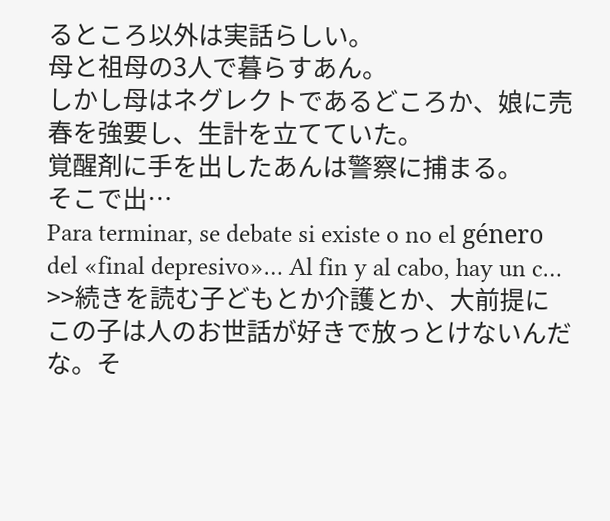るところ以外は実話らしい。
母と祖母の3人で暮らすあん。
しかし母はネグレクトであるどころか、娘に売春を強要し、生計を立てていた。
覚醒剤に手を出したあんは警察に捕まる。
そこで出…
Para terminar, se debate si existe o no el género del «final depresivo»… Al fin y al cabo, hay un c…
>>続きを読む子どもとか介護とか、大前提にこの子は人のお世話が好きで放っとけないんだな。そ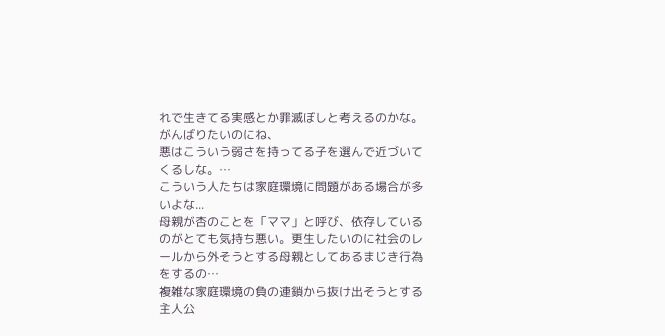れで生きてる実感とか罪滅ぼしと考えるのかな。
がんばりたいのにね、
悪はこういう弱さを持ってる子を選んで近づいてくるしな。…
こういう人たちは家庭環境に問題がある場合が多いよな...
母親が杏のことを「ママ」と呼び、依存しているのがとても気持ち悪い。更生したいのに社会のレールから外そうとする母親としてあるまじき行為をするの…
複雑な家庭環境の負の連鎖から抜け出そうとする主人公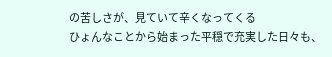の苦しさが、見ていて辛くなってくる
ひょんなことから始まった平穏で充実した日々も、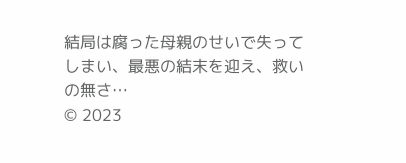結局は腐った母親のせいで失ってしまい、最悪の結末を迎え、救いの無さ…
© 2023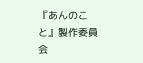『あんのこと』製作委員会